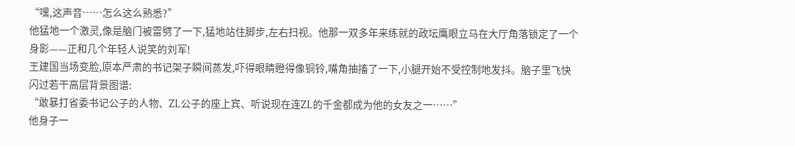“嘿,这声音……怎么这么熟悉?”
他猛地一个激灵,像是脑门被雷劈了一下,猛地站住脚步,左右扫视。他那一双多年来练就的政坛鹰眼立马在大厅角落锁定了一个身影——正和几个年轻人说笑的刘军!
王建国当场变脸,原本严肃的书记架子瞬间蒸发,吓得眼睛瞪得像铜铃,嘴角抽搐了一下,小腿开始不受控制地发抖。脑子里飞快闪过若干高层背景图谱:
“敢暴打省委书记公子的人物、ZL公子的座上宾、听说现在连ZL的千金都成为他的女友之一……”
他身子一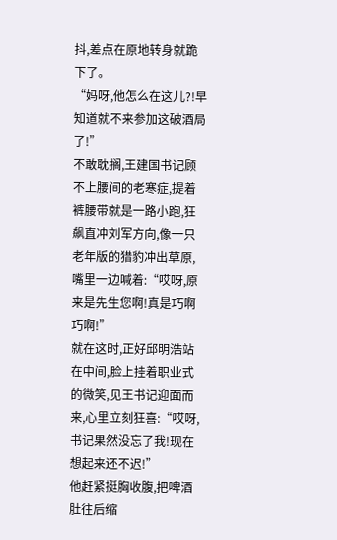抖,差点在原地转身就跪下了。
“妈呀,他怎么在这儿?!早知道就不来参加这破酒局了!”
不敢耽搁,王建国书记顾不上腰间的老寒症,提着裤腰带就是一路小跑,狂飙直冲刘军方向,像一只老年版的猎豹冲出草原,嘴里一边喊着:“哎呀,原来是先生您啊!真是巧啊巧啊!”
就在这时,正好邱明浩站在中间,脸上挂着职业式的微笑,见王书记迎面而来,心里立刻狂喜:“哎呀,书记果然没忘了我!现在想起来还不迟!”
他赶紧挺胸收腹,把啤酒肚往后缩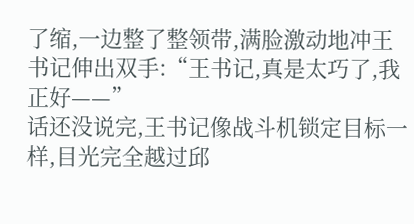了缩,一边整了整领带,满脸激动地冲王书记伸出双手:“王书记,真是太巧了,我正好——”
话还没说完,王书记像战斗机锁定目标一样,目光完全越过邱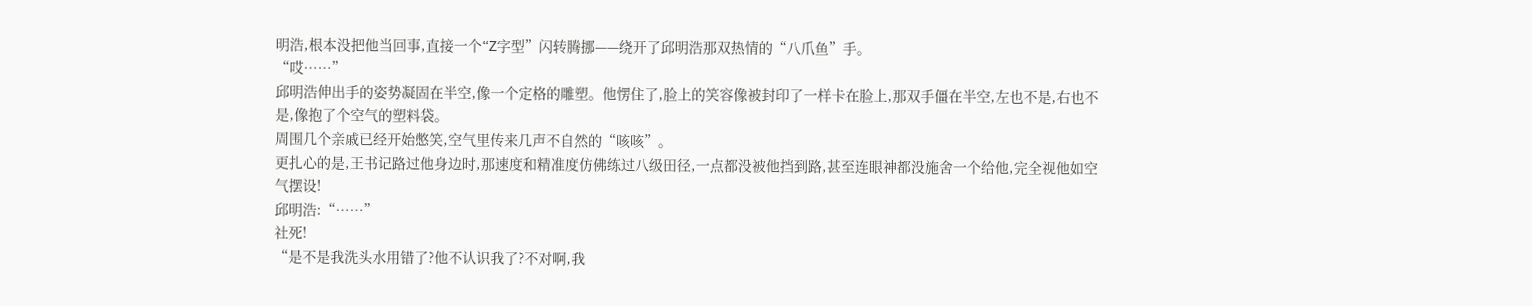明浩,根本没把他当回事,直接一个“Z字型”闪转腾挪——绕开了邱明浩那双热情的“八爪鱼”手。
“哎……”
邱明浩伸出手的姿势凝固在半空,像一个定格的雕塑。他愣住了,脸上的笑容像被封印了一样卡在脸上,那双手僵在半空,左也不是,右也不是,像抱了个空气的塑料袋。
周围几个亲戚已经开始憋笑,空气里传来几声不自然的“咳咳”。
更扎心的是,王书记路过他身边时,那速度和精准度仿佛练过八级田径,一点都没被他挡到路,甚至连眼神都没施舍一个给他,完全视他如空气摆设!
邱明浩:“……”
社死!
“是不是我洗头水用错了?他不认识我了?不对啊,我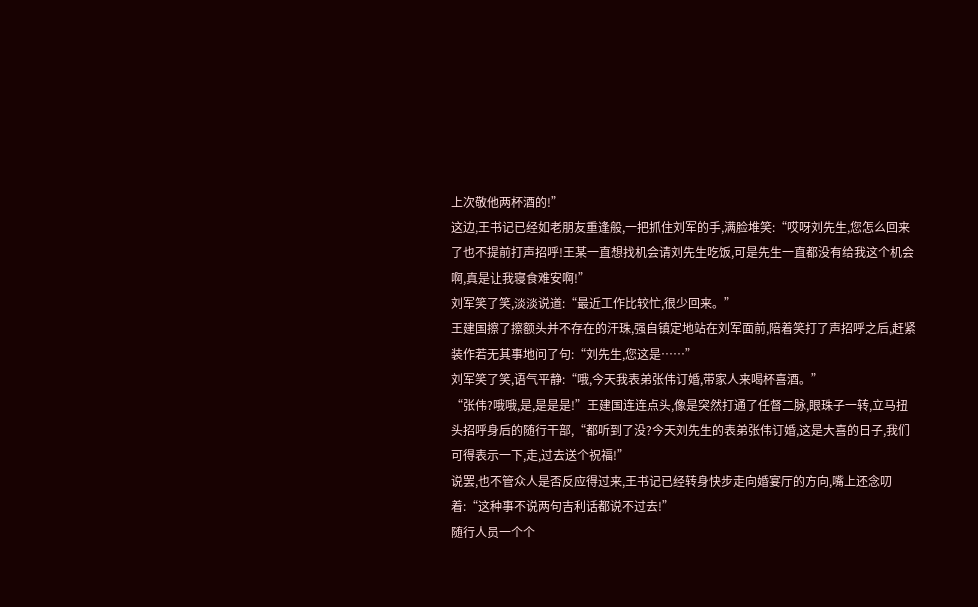上次敬他两杯酒的!”
这边,王书记已经如老朋友重逢般,一把抓住刘军的手,满脸堆笑:“哎呀刘先生,您怎么回来了也不提前打声招呼!王某一直想找机会请刘先生吃饭,可是先生一直都没有给我这个机会啊,真是让我寝食难安啊!”
刘军笑了笑,淡淡说道:“最近工作比较忙,很少回来。”
王建国擦了擦额头并不存在的汗珠,强自镇定地站在刘军面前,陪着笑打了声招呼之后,赶紧装作若无其事地问了句:“刘先生,您这是……”
刘军笑了笑,语气平静:“哦,今天我表弟张伟订婚,带家人来喝杯喜酒。”
“张伟?哦哦,是,是是是!”王建国连连点头,像是突然打通了任督二脉,眼珠子一转,立马扭头招呼身后的随行干部,“都听到了没?今天刘先生的表弟张伟订婚,这是大喜的日子,我们可得表示一下,走,过去送个祝福!”
说罢,也不管众人是否反应得过来,王书记已经转身快步走向婚宴厅的方向,嘴上还念叨着:“这种事不说两句吉利话都说不过去!”
随行人员一个个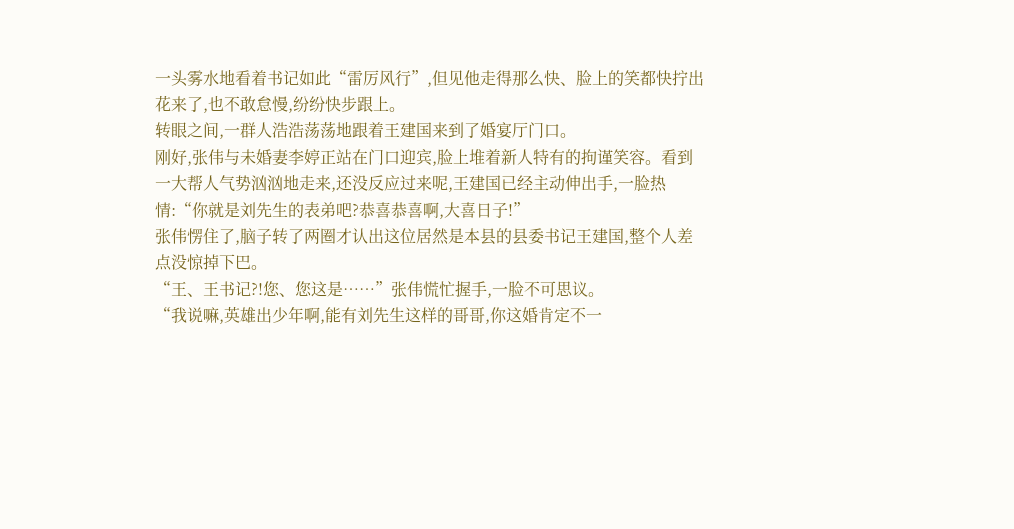一头雾水地看着书记如此“雷厉风行”,但见他走得那么快、脸上的笑都快拧出花来了,也不敢怠慢,纷纷快步跟上。
转眼之间,一群人浩浩荡荡地跟着王建国来到了婚宴厅门口。
刚好,张伟与未婚妻李婷正站在门口迎宾,脸上堆着新人特有的拘谨笑容。看到一大帮人气势汹汹地走来,还没反应过来呢,王建国已经主动伸出手,一脸热情:“你就是刘先生的表弟吧?恭喜恭喜啊,大喜日子!”
张伟愣住了,脑子转了两圈才认出这位居然是本县的县委书记王建国,整个人差点没惊掉下巴。
“王、王书记?!您、您这是……”张伟慌忙握手,一脸不可思议。
“我说嘛,英雄出少年啊,能有刘先生这样的哥哥,你这婚肯定不一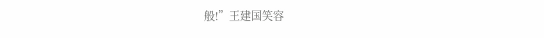般!”王建国笑容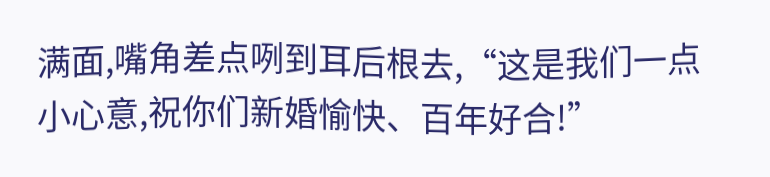满面,嘴角差点咧到耳后根去,“这是我们一点小心意,祝你们新婚愉快、百年好合!”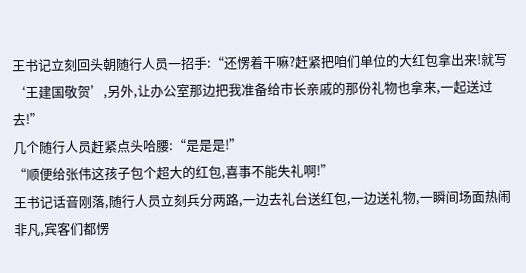王书记立刻回头朝随行人员一招手:“还愣着干嘛?赶紧把咱们单位的大红包拿出来!就写‘王建国敬贺’,另外,让办公室那边把我准备给市长亲戚的那份礼物也拿来,一起送过去!”
几个随行人员赶紧点头哈腰:“是是是!”
“顺便给张伟这孩子包个超大的红包,喜事不能失礼啊!”
王书记话音刚落,随行人员立刻兵分两路,一边去礼台送红包,一边送礼物,一瞬间场面热闹非凡,宾客们都愣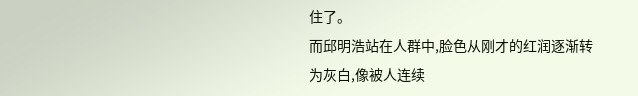住了。
而邱明浩站在人群中,脸色从刚才的红润逐渐转为灰白,像被人连续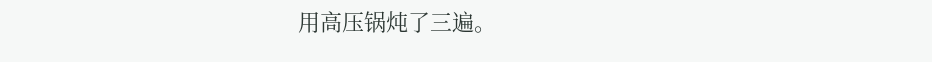用高压锅炖了三遍。